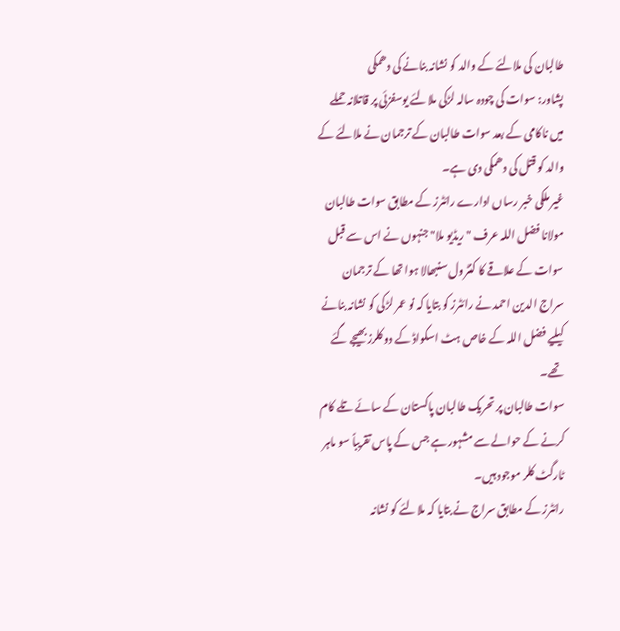طالبان کی ملالئے کے والد کو نشانہ بنانے کی دھمکی
پشاور: سوات کی چودہ سالہ لڑکی ملالئے یوسفزئی پر قاتلانہ حملے میں ناکامی کے بعد سوات طالبان کے ترجمان نے ملالئے کے والد کو قتل کی دھمکی دی ہے۔
غیر ملکی خبر رساں ادارے رائٹرز کے مطابق سوات طالبان مولانا فضل اللہ عرف "ریڈیو ملا" جنہوں نے اس سے قبل سوات کے علاقے کا کنٹرول سنبھالا ہوا تھا کے ترجمان سراج الدین احمد نے رائٹرز کو بتایا کہ نو عمر لڑکی کو نشانہ بنانے کیلیے فضل اللہ کے خاص ہٹ اسکواڈ کے دو کلرز بھیجے گئے تھے۔
سوات طالبان پر تحریک طالبان پاکستان کے سائے تلے کام کرنے کے حوالے سے مشہور ہے جس کے پاس تقریباً سو ماہر ٹارگٹ کلر موجود ہیں۔
رائٹرز کے مطابق سراج نے بتایا کہ ملالئے کو نشانہ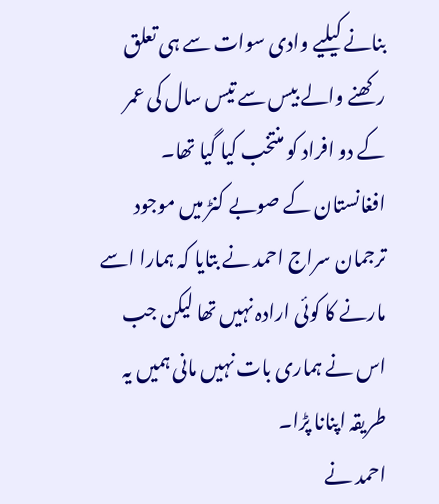بنانے کیلیے وادی سوات سے ہی تعلق رکھنے والے بیس سے تیس سال کی عمر کے دو افراد کو منتخب کیا گیا تھا۔
افغانستان کے صوبے کنڑ میں موجود ترجمان سراج احمد نے بتایا کہ ہمارا اسے مارنے کا کوئی ارادہ نہیں تھا لیکن جب اس نے ہماری بات نہیں مانی ہمیں یہ طریقہ اپنانا پڑا۔
احمد نے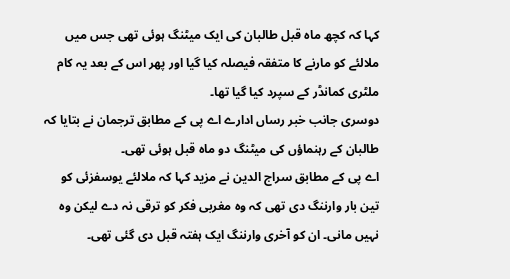کہا کہ کچھ ماہ قبل طالبان کی ایک میٹنگ ہوئی تھی جس میں ملالئے کو مارنے کا متفقہ فیصلہ کیا گیا اور پھر اس کے بعد یہ کام ملٹری کمانڈر کے سپرد کیا گیا تھا۔
دوسری جانب خبر رساں ادارے اے پی کے مطابق ترجمان نے بتایا کہ طالبان کے رہنماؤں کی میٹنگ دو ماہ قبل ہوئی تھی۔
اے پی کے مطابق سراج الدین نے مزید کہا کہ ملالئے یوسفزئی کو تین بار وارننگ دی تھی کہ وہ مغربی فکر کو ترقی نہ دے لیکن وہ نہیں مانی۔ ان کو آخری وارننگ ایک ہفتہ قبل دی گئی تھی۔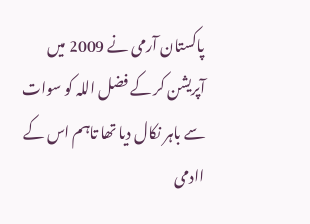پاکستان آرمی نے 2009 میں آپریشن کر کے فضل اللہ کو سوات سے باہر نکال دیا تھا تاہم اس کے اادمی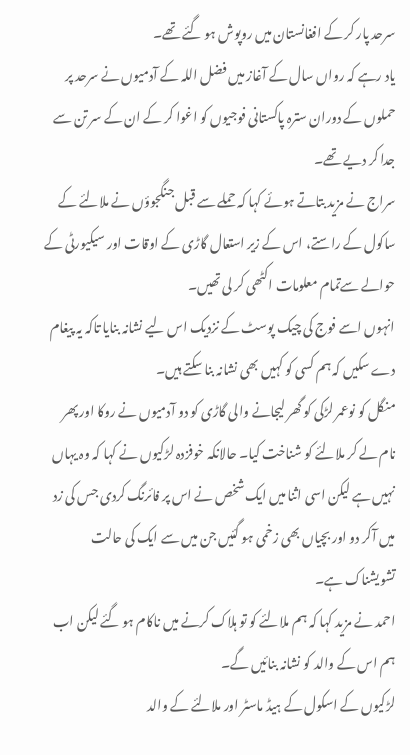سرحد پار کر کے افغانستان میں روپوش ہو گئے تھے۔
یاد رہے کہ رواں سال کے آغاز میں فضل اللہ کے آدمیوں نے سرحد پر حملوں کے دوران سترہ پاکستانی فوجیوں کو اغوا کر کے ان کے سر تن سے جدا کر دیے تھے۔
سراج نے مزید بتاتے ہوئے کہا کہ حملے سے قبل جنگجوؤں نے ملالئے کے ساکول کے راستے، اس کے زیر استعال گاڑی کے اوقات اور سیکیورٹی کے حوالے سےتمام معلومات اکٹھی کر لی تھیں۔
انہوں اسے فوج کی چیک پوسٹ کے نزدیک اس لیے نشانہ بنایا تاکہ یہ پیغام دے سکیں کہ ہم کسی کو کہیں بھی نشانہ بنا سکتے ہیں۔
منگل کو نوعمر لڑکی کو گھر لیجانے والی گاڑی کو دو آدمیوں نے روکا اور پھر نام لے کر ملالئے کو شناخت کیا۔ حالانکہ خوفزدہ لڑکیوں نے کہا کہ وہ یہاں نہیں ہے لیکن اسی اثنا میں ایک شخص نے اس پر فائرنگ کردی جس کی زد میں آکر دو اور بچیاں بھی زخمی ہو گئیں جن میں سے ایک کی حالت تشویشناک ہے۔
احمد نے مزید کہا کہ ہم ملالئے کو تو ہلاک کرنے میں ناکام ہو گئے لیکن اب ہم اس کے والد کو نشانہ بنائیں گے۔
لڑکیوں کے اسکول کے ہیڈ ماسٹر اور ملالئے کے والد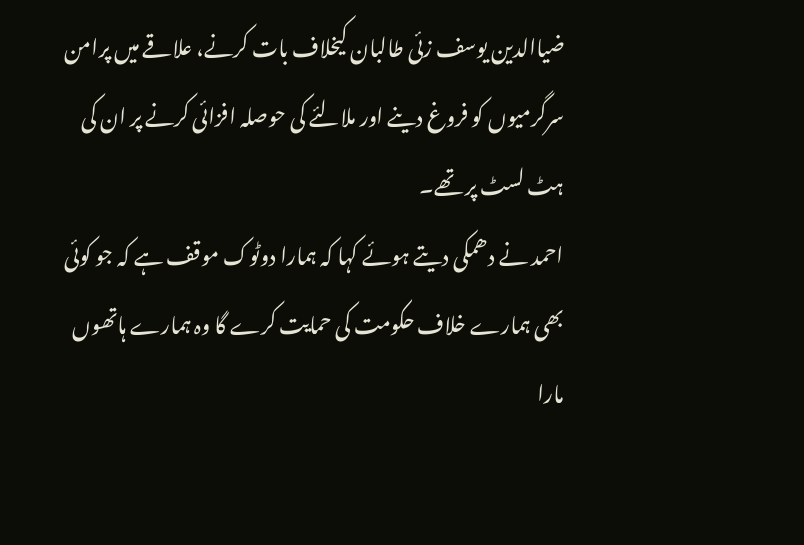ضیاالدین یوسف زئی طالبان کیخلاف بات کرنے، علاقے میں پرامن سرگرمیوں کو فروغ دینے اور ملالئے کی حوصلہ افزائی کرنے پر ان کی ہٹ لسٹ پر تھے۔
احمد نے دھمکی دیتے ہوئے کہا کہ ہمارا دوٹوک موقف ہے کہ جو کوئی بھی ہمارے خلاف حکومت کی حمایت کرے گا وہ ہمارے ہاتھوں مارا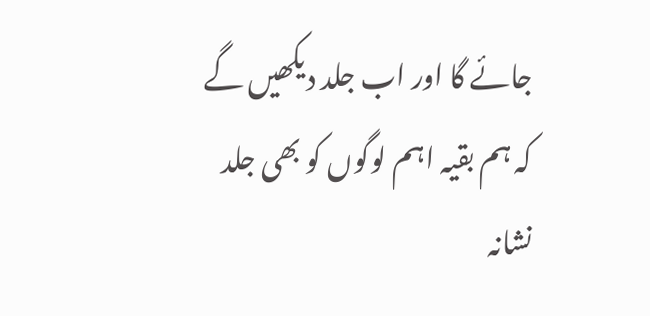جائے گا اور اب جلد دیکھیں گے کہ ہم بقیہ اہم لوگوں کو بھی جلد نشانہ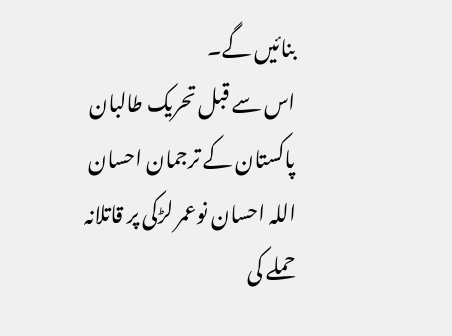بنائیں گے۔
اس سے قبل تحریک طالبان پاکستان کے ترجمان احسان اللہ احسان نوعمر لڑکی پر قاتلانہ حملے کی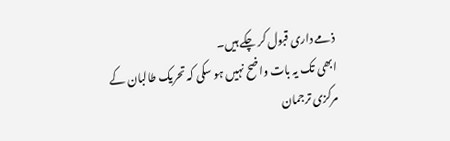ذمے داری قبول کر چکے ہیں۔
ابھی تک یہ بات واضح نہیں ہو سکی کہ تحریک طالبان کے مرکزی ترجمان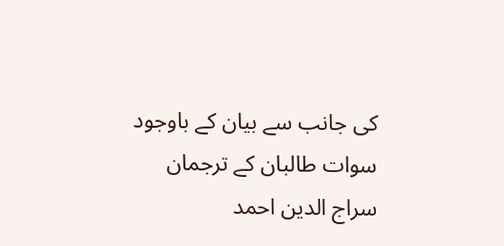کی جانب سے بیان کے باوجود سوات طالبان کے ترجمان سراج الدین احمد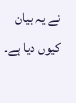نے یہ بیان کیوں دیا ہے۔